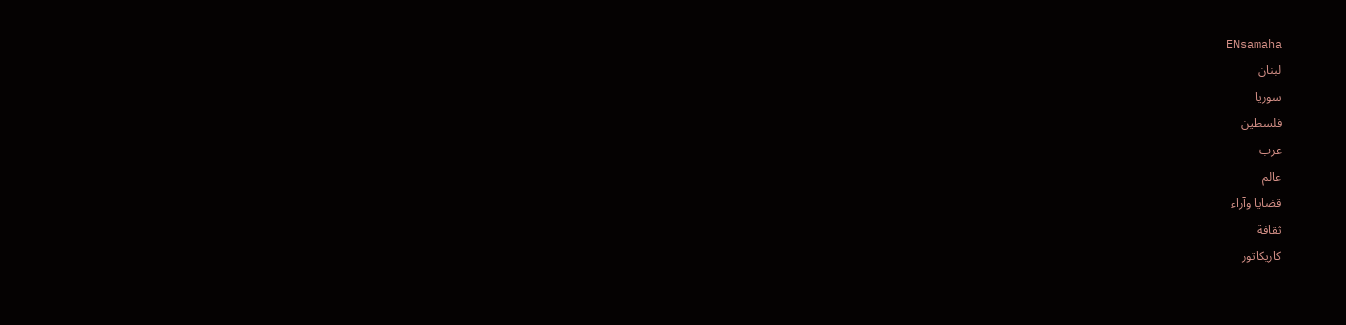ENsamaha
لبنان
سوريا
فلسطين
عرب
عالم
قضايا وآراء
ثقافة
كاريكاتور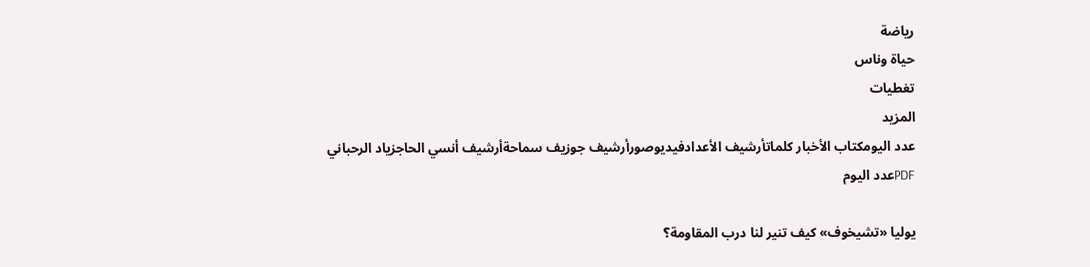رياضة
حياة وناس
تغطيات
المزيد
عدد اليومكتاب الأخبار كلماتأرشيف الأعدادفيديوصورأرشيف جوزيف سماحةأرشيف أنسي الحاجزياد الرحباني
PDFعدد اليوم

يوليا «تشيخوف» كيف تنير لنا درب المقاومة؟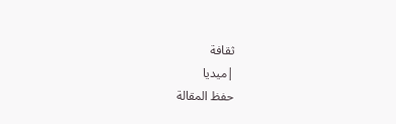ثقافة
|ميديا
حفظ المقالة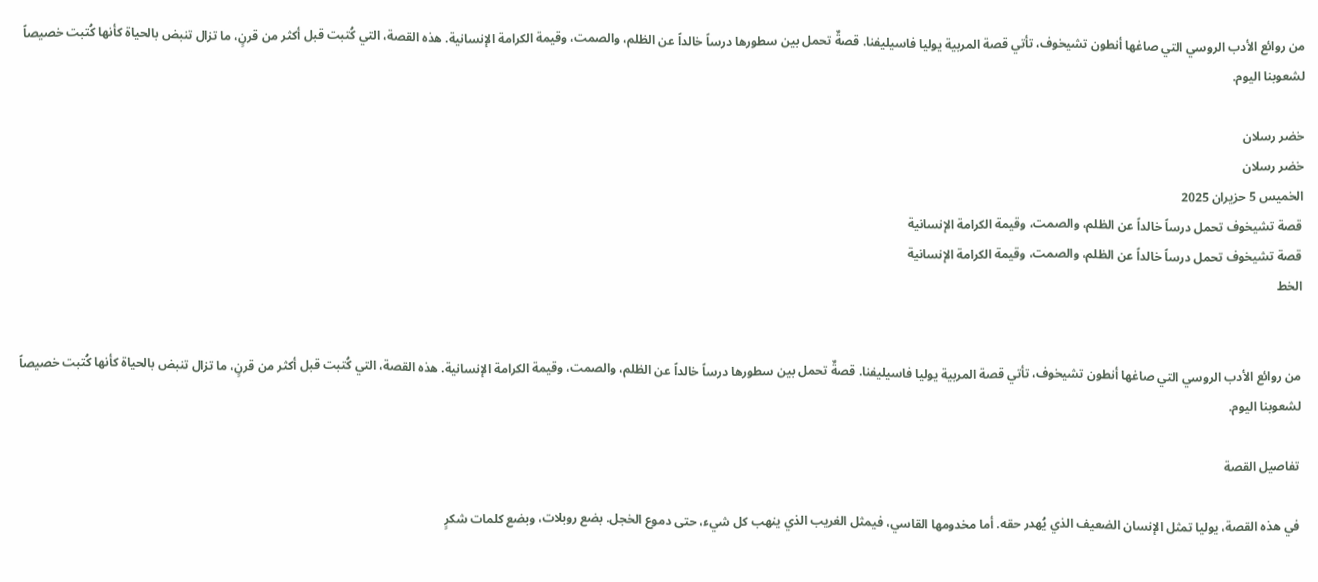من روائع الأدب الروسي التي صاغها أنطون تشيخوف، تأتي قصة المربية يوليا فاسيليفنا. قصةٌ تحمل بين سطورها درساً خالداً عن الظلم، والصمت، وقيمة الكرامة الإنسانية. هذه القصة، التي كُتبت قبل أكثر من قرنٍ، ما تزال تنبض بالحياة كأنها كُتبت خصيصاً لشعوبنا اليوم.

خضر رسلان
خضر رسلان
الخميس 5 حزيران 2025
قصة تشيخوف تحمل درساً خالداً عن الظلم، والصمت، وقيمة الكرامة الإنسانية
قصة تشيخوف تحمل درساً خالداً عن الظلم، والصمت، وقيمة الكرامة الإنسانية
الخط


من روائع الأدب الروسي التي صاغها أنطون تشيخوف، تأتي قصة المربية يوليا فاسيليفنا. قصةٌ تحمل بين سطورها درساً خالداً عن الظلم، والصمت، وقيمة الكرامة الإنسانية. هذه القصة، التي كُتبت قبل أكثر من قرنٍ، ما تزال تنبض بالحياة كأنها كُتبت خصيصاً لشعوبنا اليوم.

تفاصيل القصة

في هذه القصة، يوليا تمثل الإنسان الضعيف الذي يُهدر حقه. أما مخدومها القاسي، فيمثل الغريب الذي ينهب كل شيء، حتى دموع الخجل. بضع روبلات، وبضع كلمات شكرٍ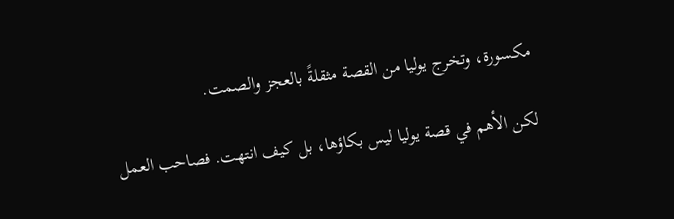مكسورة، وتخرج يوليا من القصة مثقلةً بالعجز والصمت.

لكن الأهم في قصة يوليا ليس بكاؤها، بل كيف انتهت. فصاحب العمل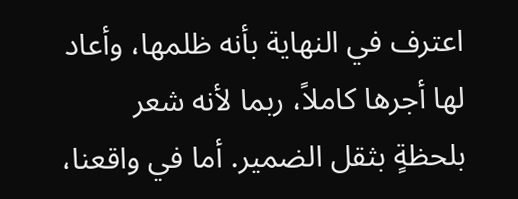اعترف في النهاية بأنه ظلمها، وأعاد لها أجرها كاملاً، ربما لأنه شعر بلحظةٍ بثقل الضمير. أما في واقعنا،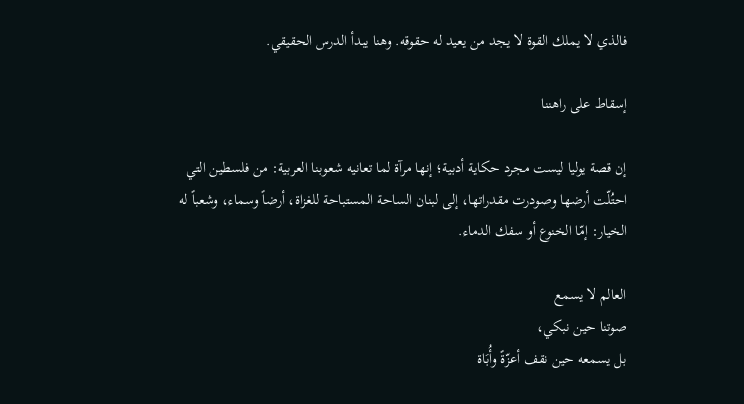فالذي لا يملك القوة لا يجد من يعيد له حقوقه. وهنا يبدأ الدرس الحقيقي.

إسقاط على راهننا

إن قصة يوليا ليست مجرد حكاية أدبية؛ إنها مرآة لما تعانيه شعوبنا العربية: من فلسطين التي احتُلّت أرضها وصودرت مقدراتها، إلى لبنان الساحة المستباحة للغزاة، أرضاً وسماء، وشعباً له الخيار: إمّا الخنوع أو سفك الدماء.

العالم لا يسمع
صوتنا حين نبكي،
بل يسمعه حين نقف أعزّةً وأُبَاة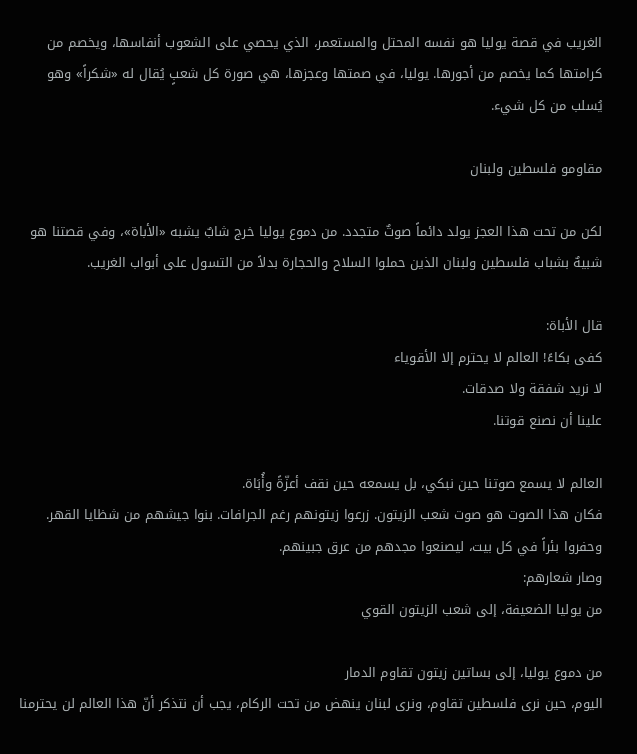الغريب في قصة يوليا هو نفسه المحتل والمستعمر، الذي يحصي على الشعوب أنفاسها، ويخصم من كرامتها كما يخصم من أجورها. يوليا، في صمتها وعجزها، هي صورة كل شعبٍ يُقال له «شكراً» وهو يُسلب من كل شيء.

مقاومو فلسطين ولبنان

لكن من تحت هذا العجز يولد دائماً صوتٌ متجدد. من دموع يوليا خرج شابٌ يشبه «الأباة»، وفي قصتنا هو شبيهٌ بشباب فلسطين ولبنان الذين حملوا السلاح والحجارة بدلاً من التسول على أبواب الغريب.

قال الأباة:
كفى بكاءً! العالم لا يحترم إلا الأقوياء
لا نريد شفقة ولا صدقات.
علينا أن نصنع قوتنا.

العالم لا يسمع صوتنا حين نبكي، بل يسمعه حين نقف أعزّةً وأُبَاة.
فكان هذا الصوت هو صوت شعب الزيتون. زرعوا زيتونهم رغم الجرافات. بنوا جيشهم من شظايا القهر. وحفروا بئراً في كل بيت، ليصنعوا مجدهم من عرق جبينهم.
وصار شعارهم:
من يوليا الضعيفة، إلى شعب الزيتون القوي

من دموع يوليا، إلى بساتين زيتون تقاوم الدمار
اليوم، حين نرى فلسطين تقاوم، ونرى لبنان ينهض من تحت الركام، يجب أن نتذكر أنّ هذا العالم لن يحترمنا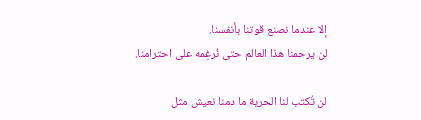إلا عندما نصنع قوتنا بأنفسنا.
لن يرحمنا هذا العالم حتى نُرغِمه على احترامنا.

لن تُكتب لنا الحرية ما دمنا نعيش مثل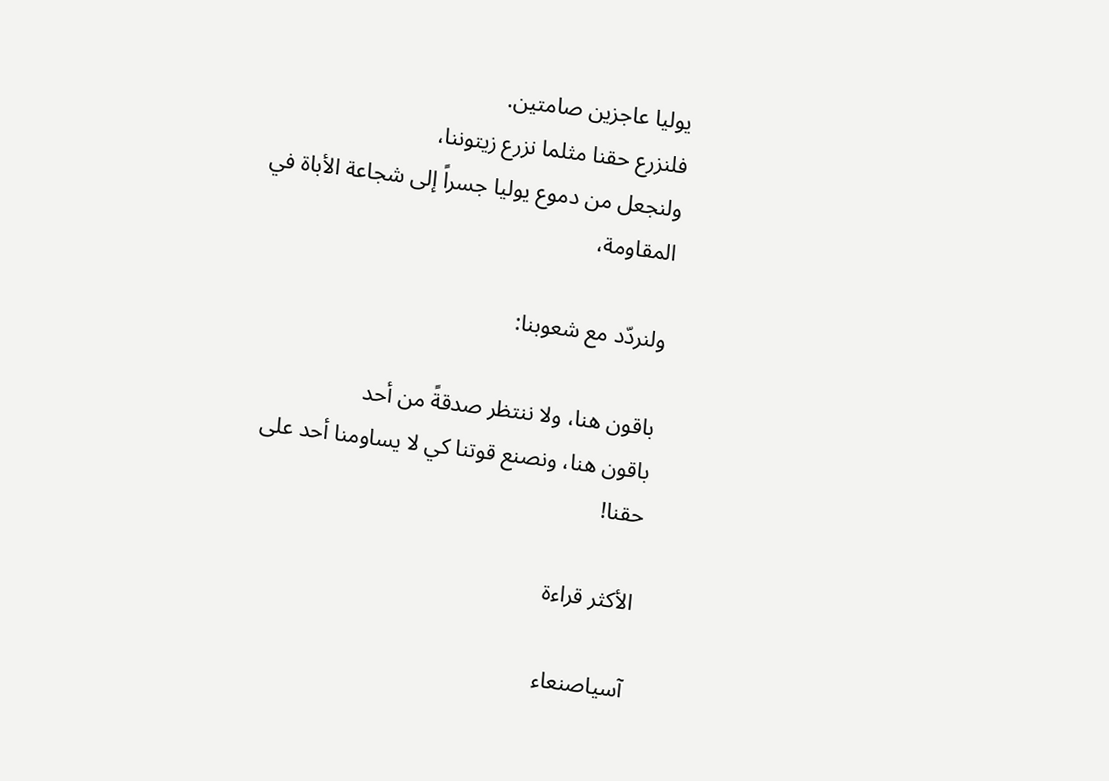يوليا عاجزين صامتين.
فلنزرع حقنا مثلما نزرع زيتوننا،
ولنجعل من دموع يوليا جسراً إلى شجاعة الأباة في المقاومة،

ولنردّد مع شعوبنا:

باقون هنا، ولا ننتظر صدقةً من أحد
باقون هنا، ونصنع قوتنا كي لا يساومنا أحد على حقنا!

الأكثر قراءة

آسياصنعاء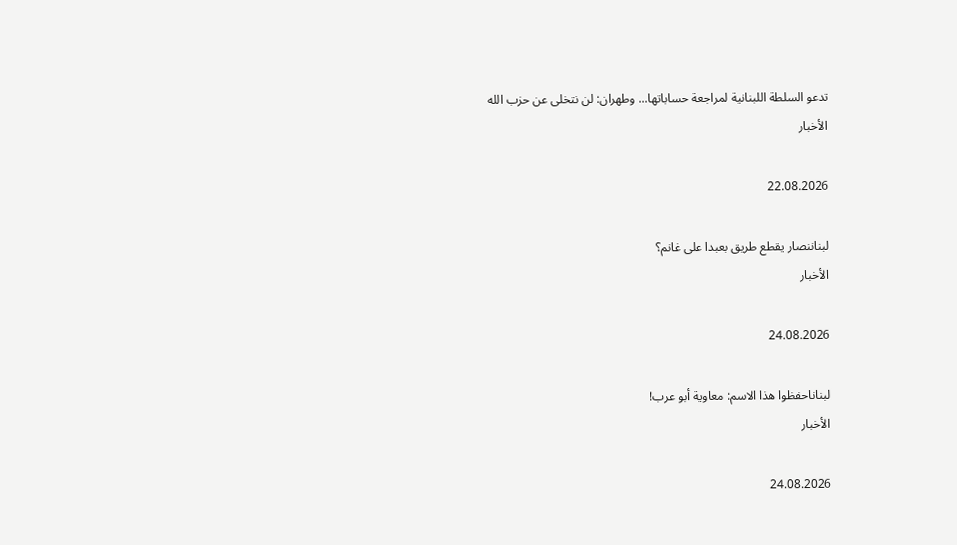تدعو السلطة اللبنانية لمراجعة حساباتها... وطهران: لن نتخلى عن حزب الله
الأخبار

22.08.2026

لبناننصار يقطع طريق بعبدا على غانم؟
الأخبار

24.08.2026

لبناناحفظوا هذا الاسم: معاوية أبو عرب!
الأخبار

24.08.2026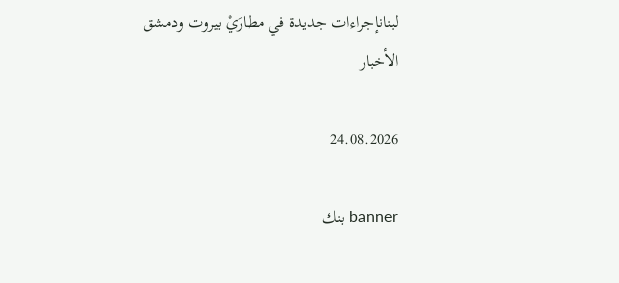لبنانإجراءات جديدة في مطارَيْ بيروت ودمشق
الأخبار

24.08.2026

banner بنك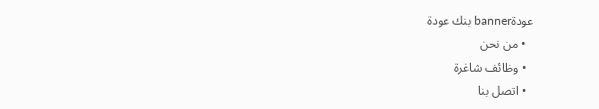عودةbanner بنك عودة
  • من نحن
  • وظائف شاغرة
  • اتصل بنا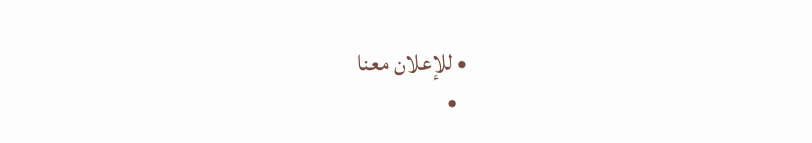• للإعلان معنا
  •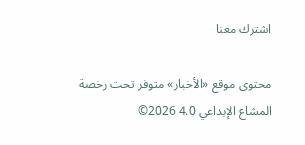اشترك معنا

محتوى موقع «الأخبار» متوفر تحت رخصة المشاع الإبداعي 4.0 2026©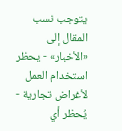يتوجب نسب المقال إلى «الأخبار» - يحظر استخدام العمل لأغراض تجارية - يُحظر أي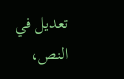تعديل في النص،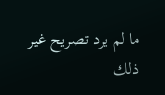ما لم يرد تصريح غير ذلك